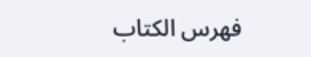فهرس الكتاب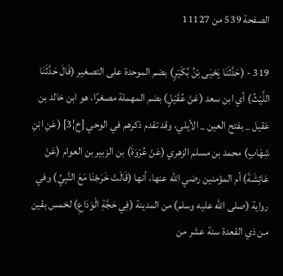الصفحة 539 من 11127

319 - (حَدَّثَنَا يَحْيَى بْنُ بُكَيْرٍ) بضم الموحدة على التصغير (قَالَ حَدَّثَنَا اللَّيْثُ) أي ابن سعد (عَنْ عُقَيْلٍ) بضم المهملة مصغرًا، هو ابن خالد بن عَقيل _ بفتح العين _ الأيلي، وقد تقدم ذكرهم في الوحي [خ¦3] (عَنِ ابْنِ شِهَابٍ) محمد بن مسلم الزهري (عَنْ عُرْوَةَ) بن الزبير بن العوام (عَنْ عَائِشَةَ) أم المؤمنين رضي الله عنها، أنها (قَالَتْ خَرَجْنَا مَعَ النَّبِيِّ) وفي رواية (صلى الله عليه وسلم) من المدينة (فِي حَجَّةِ الْوَدَاعِ) لخمس بقين من ذي القعدة سنة عشر من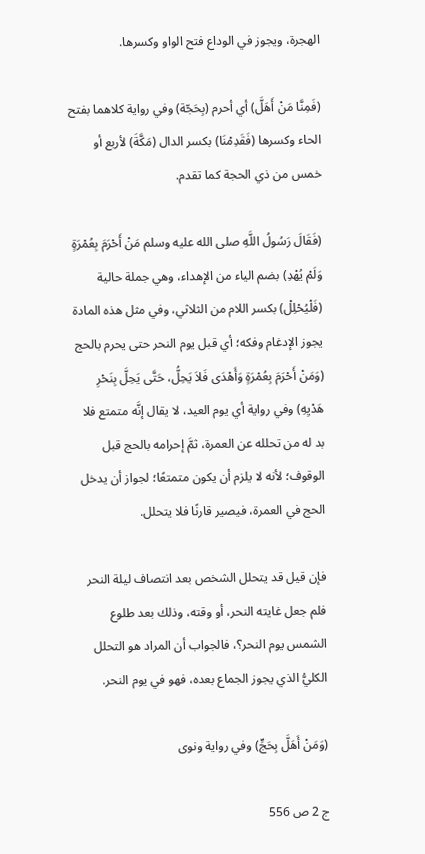الهجرة، ويجوز في الوداع فتح الواو وكسرها.

(فَمِنَّا مَنْ أَهَلَّ) أي أحرم (بِحَجّة) وفي رواية كلاهما بفتح الحاء وكسرها (فَقَدِمْنَا) بكسر الدال (مَكَّةَ) لأربع أو خمس من ذي الحجة كما تقدم.

(فَقَالَ رَسُولُ اللَّهِ صلى الله عليه وسلم مَنْ أَحْرَمَ بِعُمْرَةٍ وَلَمْ يُهْدِ) بضم الياء من الإهداء، وهي جملة حالية (فَلْيُحْلِلْ) بكسر اللام من الثلاثي، وفي مثل هذه المادة يجوز الإدغام وفكه؛ أي قبل يوم النحر حتى يحرم بالحج (وَمَنْ أَحْرَمَ بِعُمْرَةٍ وَأَهْدَى فَلاَ يَحِلُّ، حَتَّى يَحِلَّ بِنَحْرِ هَدْيِهِ) وفي رواية أي يوم العيد، لا يقال إنَّه متمتع فلا بد له من تحلله عن العمرة، ثمَّ إحرامه بالحج قبل الوقوف؛ لأنه لا يلزم أن يكون متمتعًا؛ لجواز أن يدخل الحج في العمرة، فيصير قارنًا فلا يتحلل.

فإن قيل قد يتحلل الشخص بعد انتصاف ليلة النحر فلم جعل غايته النحر، أو وقته، وذلك بعد طلوع الشمس يوم النحر؟، فالجواب أن المراد هو التحلل الكليُّ الذي يجوز الجماع بعده، فهو في يوم النحر.

(وَمَنْ أَهَلَّ بِحَجٍّ) وفي رواية ونوى

ج 2 ص 556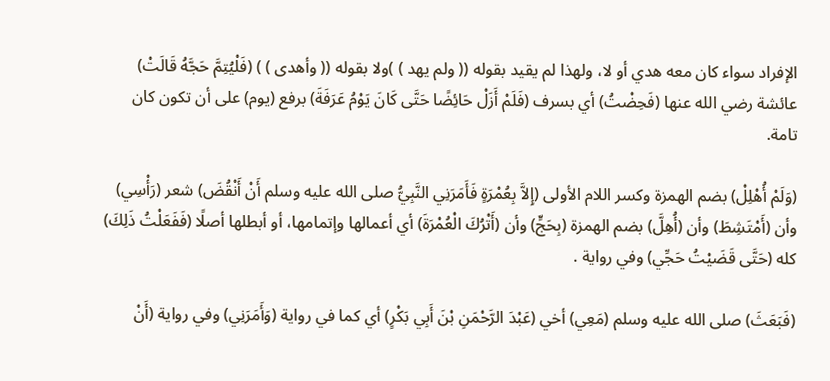الإفراد سواء كان معه هدي أو لا، ولهذا لم يقيد بقوله (( ولم يهد ) )ولا بقوله (( وأهدى ) ) (فَلْيُتِمَّ حَجَّهُ قَالَتْ) عائشة رضي الله عنها (فَحِضْتُ) أي بسرف (فَلَمْ أَزَلْ حَائِضًا حَتَّى كَانَ يَوْمُ عَرَفَةَ) برفع (يوم) على أن تكون كان تامة.

(وَلَمْ أُهْلِلْ) بضم الهمزة وكسر اللام الأولى (إِلاَّ بِعُمْرَةٍ فَأَمَرَنِي النَّبِيُّ صلى الله عليه وسلم أَنْ أَنْقُضَ) شعر (رَأْسِي) وأن (أَمْتَشِطَ) وأن (أُهِلَّ) بضم الهمزة (بِحَجٍّ) وأن (أَتْرُكَ الْعُمْرَةَ) أي أعمالها وإتمامها، أو أبطلها أصلًا (فَفَعَلْتُ ذَلِكَ) كله (حَتَّى قَضَيْتُ حَجِّي) وفي رواية .

(فَبَعَثَ) صلى الله عليه وسلم (مَعِي) أخي (عَبْدَ الرَّحْمَنِ بْنَ أَبِي بَكْرٍ) أي كما في رواية (وَأَمَرَنِي) وفي رواية (أَنْ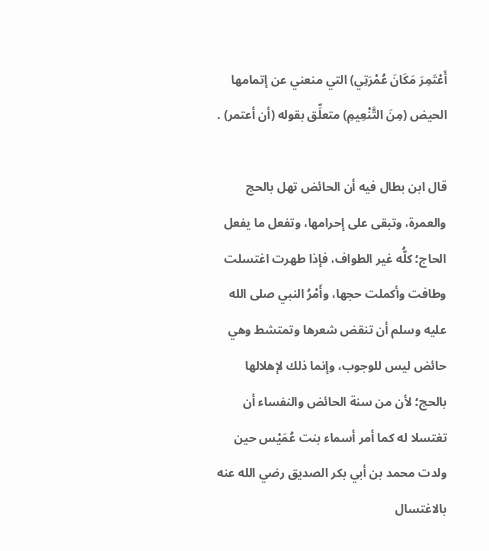أَعْتَمِرَ مَكَانَ عُمْرَتِي) التي منعني عن إتمامها الحيض (مِنَ التَّنْعِيمِ) متعلِّق بقوله (أن أعتمر) .

قال ابن بطال فيه أن الحائض تهل بالحج والعمرة، وتبقى على إحرامها، وتفعل ما يفعل الحاج؛ كلُّه غير الطواف، فإذا طهرت اغتسلت وطافت وأكملت حجها، وأَمْرُ النبي صلى الله عليه وسلم أن تنقض شعرها وتمتشط وهي حائض ليس للوجوب، وإنما ذلك لإهلالها بالحج؛ لأن من سنة الحائض والنفساء أن تغتسلا له كما أمر أسماء بنت عُمَيْس حين ولدت محمد بن أبي بكر الصديق رضي الله عنه بالاغتسال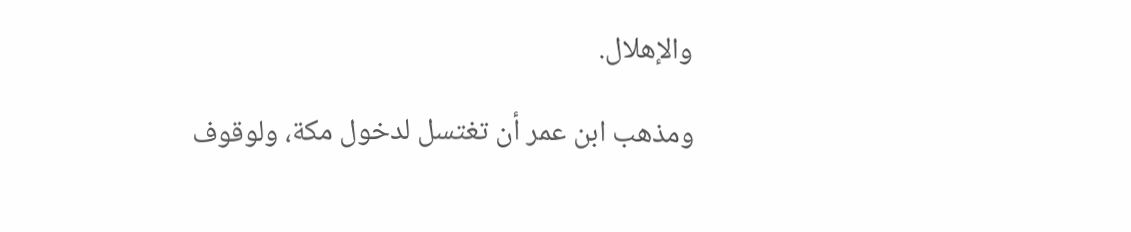والإهلال.

ومذهب ابن عمر أن تغتسل لدخول مكة، ولوقوف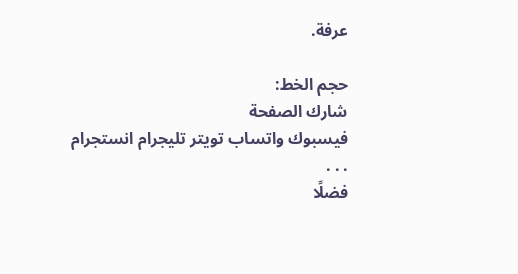عرفة.

حجم الخط:
شارك الصفحة
فيسبوك واتساب تويتر تليجرام انستجرام
. . .
فضلًا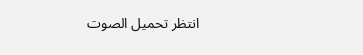انتظر تحميل الصوت